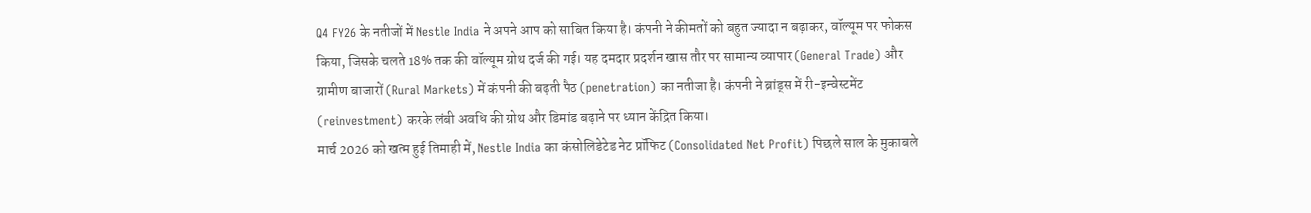Q4 FY26 के नतीजों में Nestle India ने अपने आप को साबित किया है। कंपनी ने कीमतों को बहुत ज्यादा न बढ़ाकर, वॉल्यूम पर फोकस किया, जिसके चलते 18% तक की वॉल्यूम ग्रोथ दर्ज की गई। यह दमदार प्रदर्शन खास तौर पर सामान्य व्यापार (General Trade) और ग्रामीण बाजारों (Rural Markets) में कंपनी की बढ़ती पैठ (penetration) का नतीजा है। कंपनी ने ब्रांड्स में री-इन्वेस्टमेंट (reinvestment) करके लंबी अवधि की ग्रोथ और डिमांड बढ़ाने पर ध्यान केंद्रित किया।
मार्च 2026 को खत्म हुई तिमाही में, Nestle India का कंसोलिडेटेड नेट प्रॉफिट (Consolidated Net Profit) पिछले साल के मुकाबले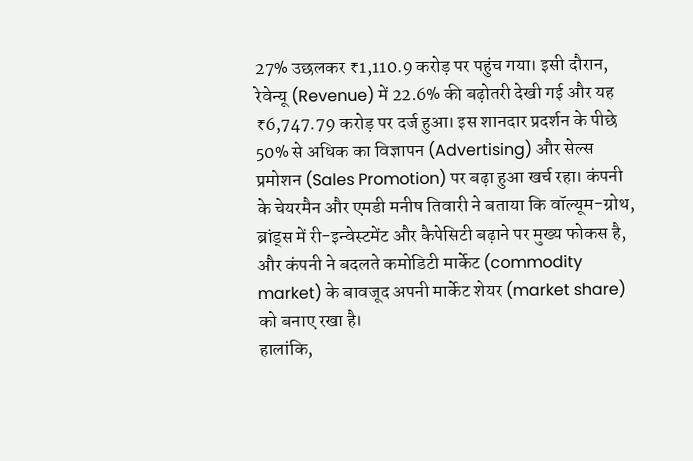27% उछलकर ₹1,110.9 करोड़ पर पहुंच गया। इसी दौरान, रेवेन्यू (Revenue) में 22.6% की बढ़ोतरी देखी गई और यह ₹6,747.79 करोड़ पर दर्ज हुआ। इस शानदार प्रदर्शन के पीछे 50% से अधिक का विज्ञापन (Advertising) और सेल्स प्रमोशन (Sales Promotion) पर बढ़ा हुआ खर्च रहा। कंपनी के चेयरमैन और एमडी मनीष तिवारी ने बताया कि वॉल्यूम-ग्रोथ, ब्रांड्स में री-इन्वेस्टमेंट और कैपेसिटी बढ़ाने पर मुख्य फोकस है, और कंपनी ने बदलते कमोडिटी मार्केट (commodity market) के बावजूद अपनी मार्केट शेयर (market share) को बनाए रखा है।
हालांकि,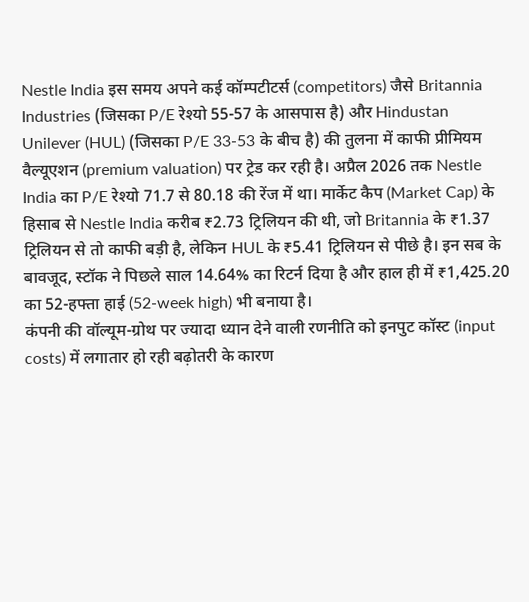Nestle India इस समय अपने कई कॉम्पटीटर्स (competitors) जैसे Britannia Industries (जिसका P/E रेश्यो 55-57 के आसपास है) और Hindustan Unilever (HUL) (जिसका P/E 33-53 के बीच है) की तुलना में काफी प्रीमियम वैल्यूएशन (premium valuation) पर ट्रेड कर रही है। अप्रैल 2026 तक Nestle India का P/E रेश्यो 71.7 से 80.18 की रेंज में था। मार्केट कैप (Market Cap) के हिसाब से Nestle India करीब ₹2.73 ट्रिलियन की थी, जो Britannia के ₹1.37 ट्रिलियन से तो काफी बड़ी है, लेकिन HUL के ₹5.41 ट्रिलियन से पीछे है। इन सब के बावजूद, स्टॉक ने पिछले साल 14.64% का रिटर्न दिया है और हाल ही में ₹1,425.20 का 52-हफ्ता हाई (52-week high) भी बनाया है।
कंपनी की वॉल्यूम-ग्रोथ पर ज्यादा ध्यान देने वाली रणनीति को इनपुट कॉस्ट (input costs) में लगातार हो रही बढ़ोतरी के कारण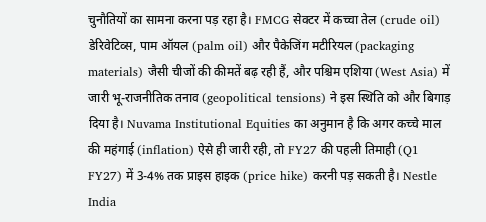चुनौतियों का सामना करना पड़ रहा है। FMCG सेक्टर में कच्चा तेल (crude oil) डेरिवेटिव्स, पाम ऑयल (palm oil) और पैकेजिंग मटीरियल (packaging materials) जैसी चीजों की कीमतें बढ़ रही हैं, और पश्चिम एशिया (West Asia) में जारी भू-राजनीतिक तनाव (geopolitical tensions) ने इस स्थिति को और बिगाड़ दिया है। Nuvama Institutional Equities का अनुमान है कि अगर कच्चे माल की महंगाई (inflation) ऐसे ही जारी रही, तो FY27 की पहली तिमाही (Q1 FY27) में 3-4% तक प्राइस हाइक (price hike) करनी पड़ सकती है। Nestle India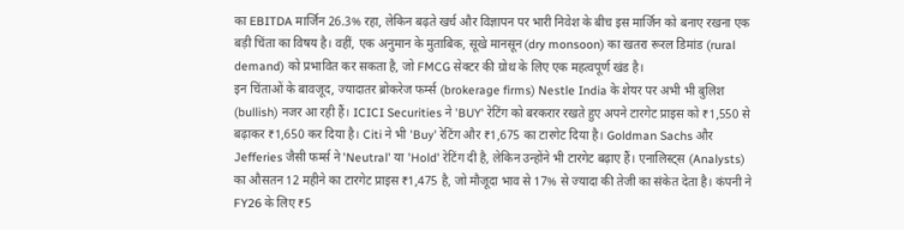का EBITDA मार्जिन 26.3% रहा, लेकिन बढ़ते खर्च और विज्ञापन पर भारी निवेश के बीच इस मार्जिन को बनाए रखना एक बड़ी चिंता का विषय है। वहीं, एक अनुमान के मुताबिक, सूखे मानसून (dry monsoon) का खतरा रूरल डिमांड (rural demand) को प्रभावित कर सकता है, जो FMCG सेक्टर की ग्रोथ के लिए एक महत्वपूर्ण खंड है।
इन चिंताओं के बावजूद, ज्यादातर ब्रोकरेज फर्म्स (brokerage firms) Nestle India के शेयर पर अभी भी बुलिश (bullish) नजर आ रही हैं। ICICI Securities ने 'BUY' रेटिंग को बरकरार रखते हुए अपने टारगेट प्राइस को ₹1,550 से बढ़ाकर ₹1,650 कर दिया है। Citi ने भी 'Buy' रेटिंग और ₹1,675 का टारगेट दिया है। Goldman Sachs और Jefferies जैसी फर्म्स ने 'Neutral' या 'Hold' रेटिंग दी है, लेकिन उन्होंने भी टारगेट बढ़ाए हैं। एनालिस्ट्स (Analysts) का औसतन 12 महीने का टारगेट प्राइस ₹1,475 है, जो मौजूदा भाव से 17% से ज्यादा की तेजी का संकेत देता है। कंपनी ने FY26 के लिए ₹5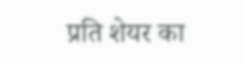प्रति शेयर का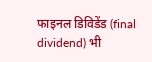फाइनल डिविडेंड (final dividend) भी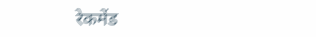रेकमेंड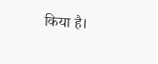किया है।